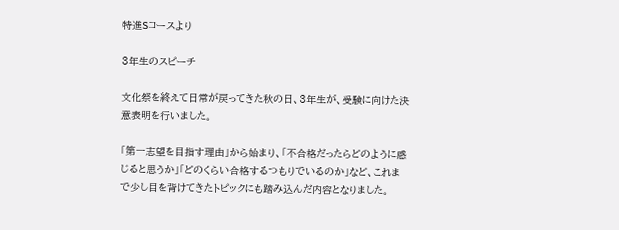特進Sコースより

3年生のスピーチ

文化祭を終えて日常が戻ってきた秋の日、3年生が、受験に向けた決意表明を行いました。

「第一志望を目指す理由」から始まり、「不合格だったらどのように感じると思うか」「どのくらい合格するつもりでいるのか」など、これまで少し目を背けてきたトピックにも踏み込んだ内容となりました。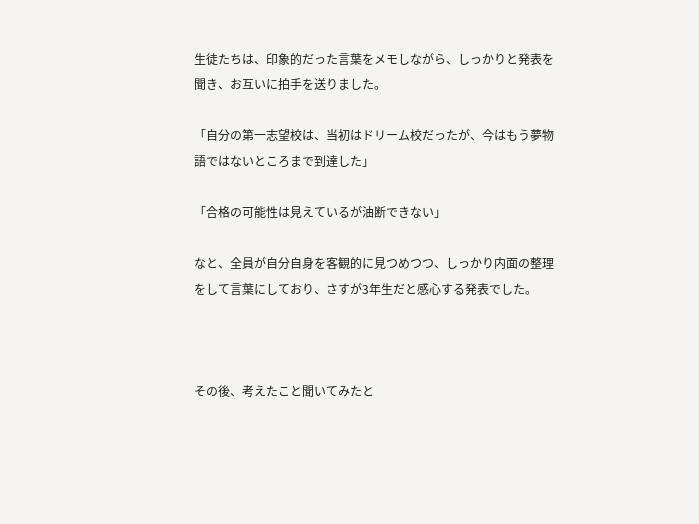生徒たちは、印象的だった言葉をメモしながら、しっかりと発表を聞き、お互いに拍手を送りました。

「自分の第一志望校は、当初はドリーム校だったが、今はもう夢物語ではないところまで到達した」

「合格の可能性は見えているが油断できない」

なと、全員が自分自身を客観的に見つめつつ、しっかり内面の整理をして言葉にしており、さすが3年生だと感心する発表でした。



その後、考えたこと聞いてみたと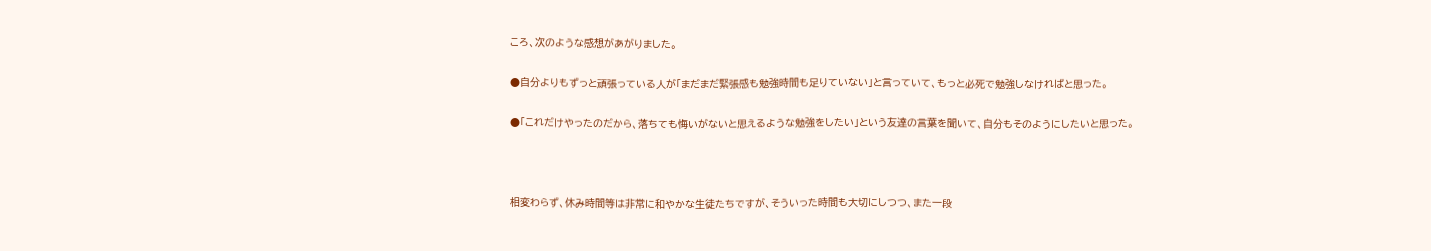ころ、次のような感想があがりました。

●自分よりもずっと頑張っている人が「まだまだ緊張感も勉強時間も足りていない」と言っていて、もっと必死で勉強しなければと思った。

●「これだけやったのだから、落ちても悔いがないと思えるような勉強をしたい」という友達の言葉を聞いて、自分もそのようにしたいと思った。



相変わらず、休み時間等は非常に和やかな生徒たちですが、そういった時間も大切にしつつ、また一段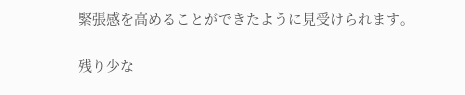緊張感を高めることができたように見受けられます。

残り少な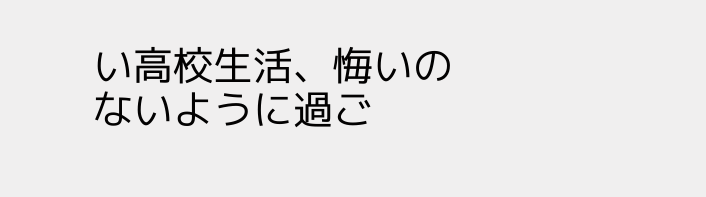い高校生活、悔いのないように過ご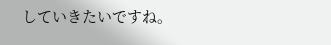していきたいですね。